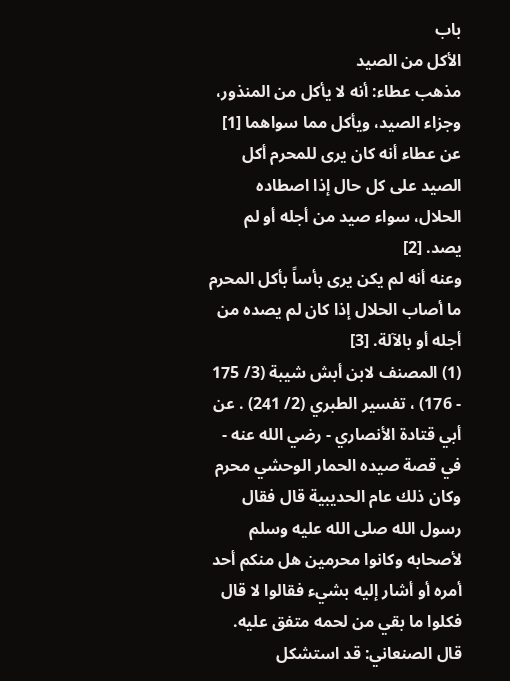باب
الأكل من الصيد
مذهب عطاء: أنه لا يأكل من المنذور، وجزاء الصيد، ويأكل مما سواهما [1]
عن عطاء أنه كان يرى للمحرم أكل الصيد على كل حال إذا اصطاده الحلال، سواء صيد من أجله أو لم يصد. [2]
وعنه أنه لم يكن يرى بأساً بأكل المحرم ما أصاب الحلال إذا كان لم يصده من أجله أو بالآلة. [3]
(1) المصنف لابن أبش شيبة (3/ 175 - 176) ، تفسير الطبري (2/ 241) . عن أبي قتادة الأنصاري - رضي الله عنه - في قصة صيده الحمار الوحشي محرم وكان ذلك عام الحديبية قال فقال رسول الله صلى الله عليه وسلم لأصحابه وكانوا محرمين هل منكم أحد أمره أو أشار إليه بشيء فقالوا لا قال فكلوا ما بقي من لحمه متفق عليه.
قال الصنعاني: قد استشكل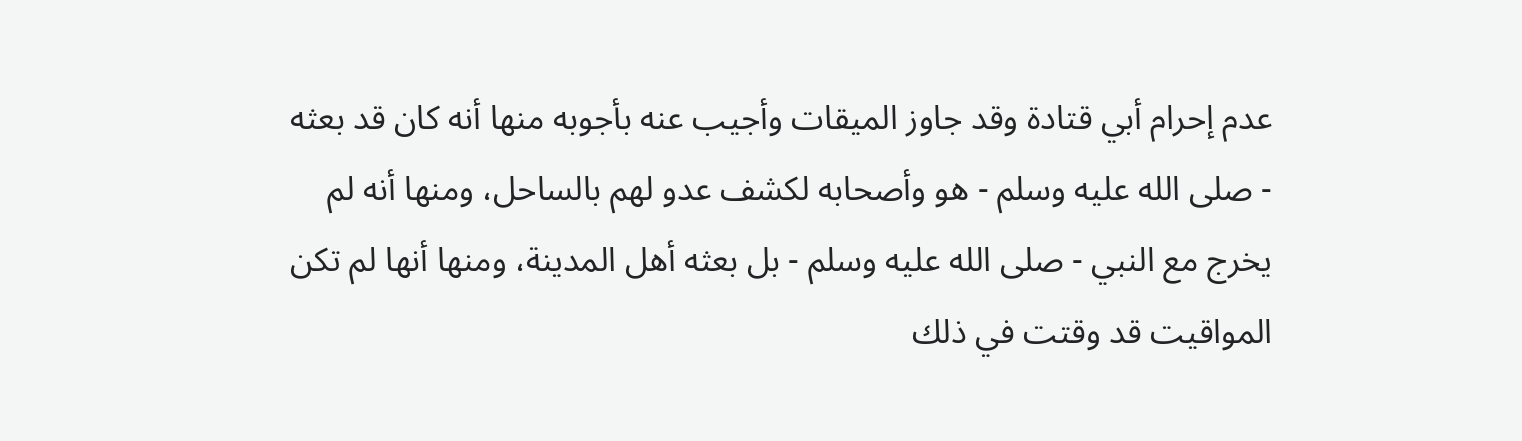عدم إحرام أبي قتادة وقد جاوز الميقات وأجيب عنه بأجوبه منها أنه كان قد بعثه - صلى الله عليه وسلم - هو وأصحابه لكشف عدو لهم بالساحل، ومنها أنه لم يخرج مع النبي - صلى الله عليه وسلم - بل بعثه أهل المدينة، ومنها أنها لم تكن المواقيت قد وقتت في ذلك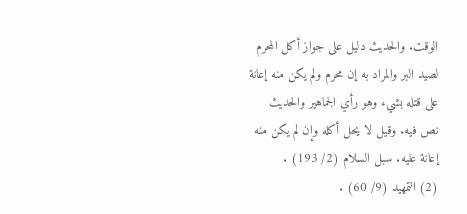الوقت. والحديث دليل على جواز أكل المحرم لصيد البر والمراد به إن محرم ولم يكن منه إعانة على قتله بشيء وهو رأي الجماهير والحديث نص فيه. وقيل لا يحل أكله وإن لم يكن منه إعانة عليه. سبل السلام (2/ 193) .
(2) التمهيد (9/ 60) .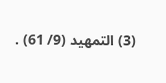(3) التمهيد (9/ 61) .